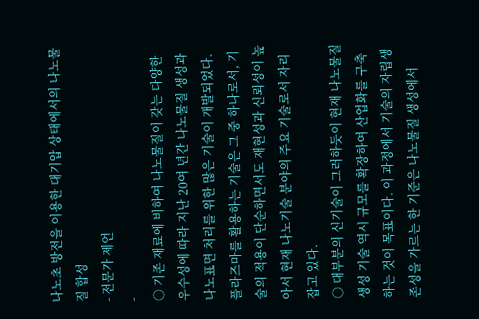나노초 방전을 이용한 대기압 상태에서의 나노물질 합성
- 전문가 제언
-
○ 기존 재료에 비하여 나노물질이 갖는 다양한 우수성에 따라 지난 20여 년간 나노물질 생성과 나노표면 처리를 위한 많은 기술이 개발되었다. 플라즈마를 활용하는 기술은 그 중 하나로서, 기술의 적용이 단순하면서도 재현성과 신뢰성이 높아서 현재 나노기술 분야의 주요 기술로서 자리 잡고 있다.
○ 대부분의 신기술이 그러하듯이 현재 나노물질 생성 기술 역시 규모를 확장하여 산업화를 구축하는 것이 목표이다. 이 과정에서 기술의 자립생존성을 가르는 한 기준은 나노물질 생성에서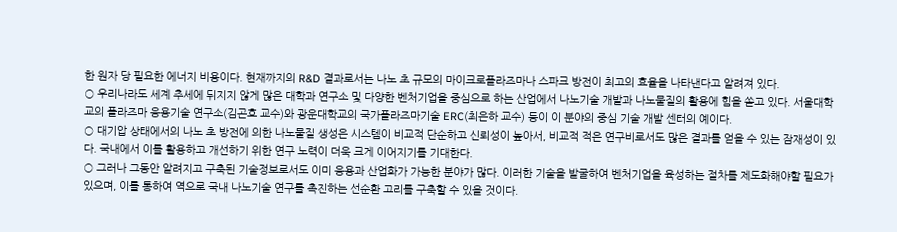한 원자 당 필요한 에너지 비용이다. 현재까지의 R&D 결과로서는 나노 초 규모의 마이크로플라즈마나 스파크 방전이 최고의 효율을 나타낸다고 알려져 있다.
○ 우리나라도 세계 추세에 뒤지지 않게 많은 대학과 연구소 및 다양한 벤처기업을 중심으로 하는 산업에서 나노기술 개발과 나노물질의 활용에 힘을 쏟고 있다. 서울대학교의 플라즈마 응용기술 연구소(김곤호 교수)와 광운대학교의 국가플라즈마기술 ERC(최은하 교수) 등이 이 분야의 중심 기술 개발 센터의 예이다.
○ 대기압 상태에서의 나노 초 방전에 의한 나노물질 생성은 시스템이 비교적 단순하고 신뢰성이 높아서, 비교적 적은 연구비로서도 많은 결과를 얻을 수 있는 잠재성이 있다. 국내에서 이를 활용하고 개선하기 위한 연구 노력이 더욱 크게 이어지기를 기대한다.
○ 그러나 그동안 알려지고 구축된 기술정보로서도 이미 응용과 산업화가 가능한 분야가 많다. 이러한 기술을 발굴하여 벤처기업을 육성하는 절차를 제도화해야할 필요가 있으며, 이를 통하여 역으로 국내 나노기술 연구를 촉진하는 선순환 고리를 구축할 수 있을 것이다.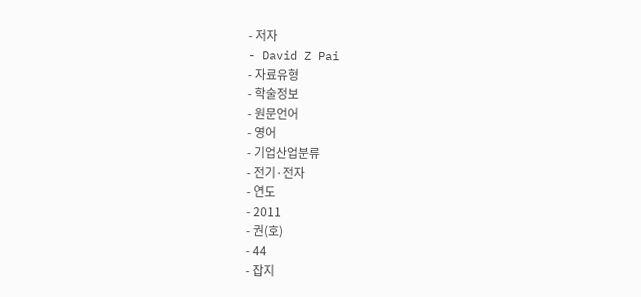- 저자
- David Z Pai
- 자료유형
- 학술정보
- 원문언어
- 영어
- 기업산업분류
- 전기·전자
- 연도
- 2011
- 권(호)
- 44
- 잡지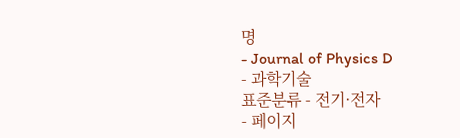명
- Journal of Physics D
- 과학기술
표준분류 - 전기·전자
- 페이지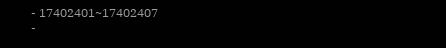- 17402401~17402407
-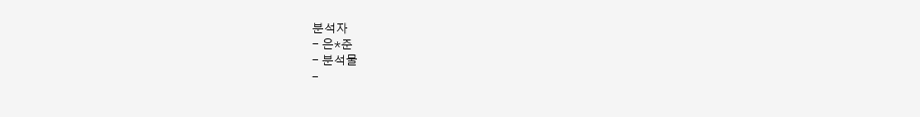분석자
- 은*준
- 분석물
-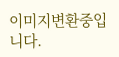이미지변환중입니다.